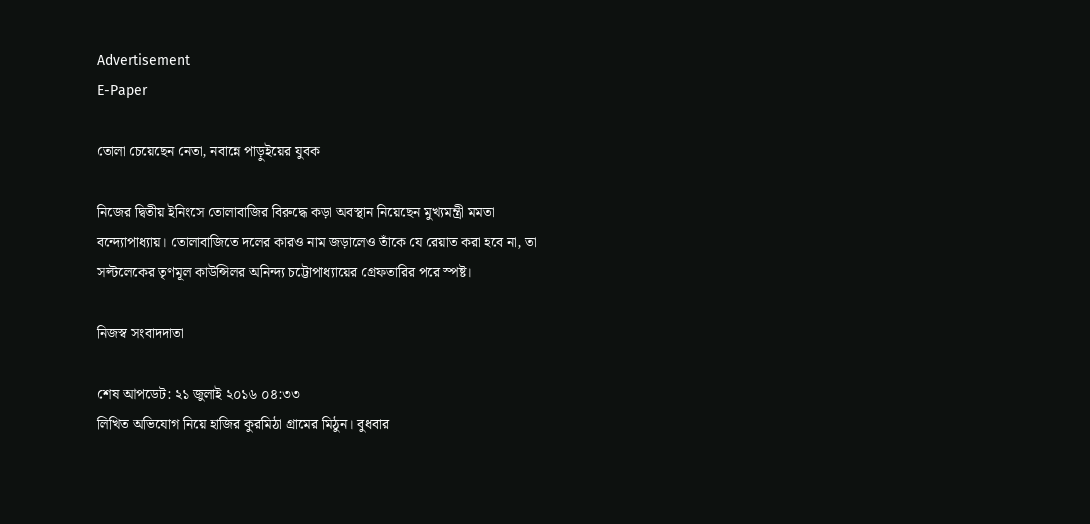Advertisement
E-Paper

তোলা চেয়েছেন নেতা, নবান্নে পাড়ুইয়ের যুবক

নিজের দ্বিতীয় ইনিংসে তোলাবাজির বিরুদ্ধে কড়া অবস্থান নিয়েছেন মুখ্যমন্ত্রী মমতা বন্দ্যোপাধ্যায়। তোলাবাজিতে দলের কারও নাম জড়ালেও তাঁকে যে রেয়াত করা হবে না, তা সল্টলেকের তৃণমূল কাউন্সিলর অনিন্দ্য চট্টোপাধ্যায়ের গ্রেফতারির পরে স্পষ্ট।

নিজস্ব সংবাদদাতা

শেষ আপডেট: ২১ জুলাই ২০১৬ ০৪:৩৩
লিখিত অভিযোগ নিয়ে হাজির কুরমিঠা গ্রামের মিঠুন। বুধবার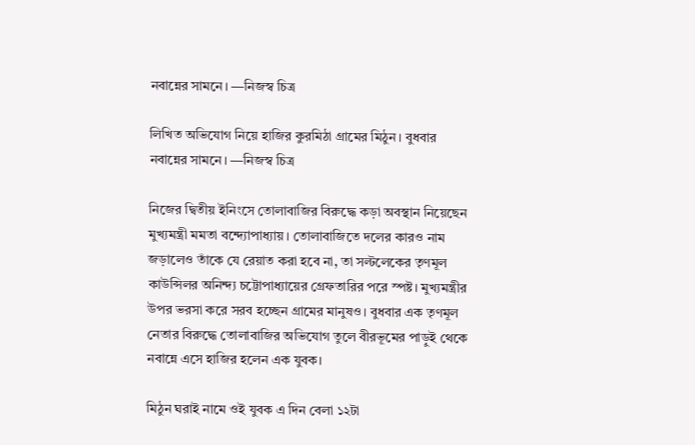নবান্নের সামনে। —নিজস্ব চিত্র

লিখিত অভিযোগ নিয়ে হাজির কুরমিঠা গ্রামের মিঠুন। বুধবার নবান্নের সামনে। —নিজস্ব চিত্র

নিজের দ্বিতীয় ইনিংসে তোলাবাজির বিরুদ্ধে কড়া অবস্থান নিয়েছেন মুখ্যমন্ত্রী মমতা বন্দ্যোপাধ্যায়। তোলাবাজিতে দলের কারও নাম জড়ালেও তাঁকে যে রেয়াত করা হবে না, তা সল্টলেকের তৃণমূল কাউন্সিলর অনিন্দ্য চট্টোপাধ্যায়ের গ্রেফতারির পরে স্পষ্ট। মুখ্যমন্ত্রীর উপর ভরসা করে সরব হচ্ছেন গ্রামের মানুষও। বুধবার এক তৃণমূল নেতার বিরুদ্ধে তোলাবাজির অভিযোগ তুলে বীরভূমের পাড়ুই থেকে নবান্নে এসে হাজির হলেন এক যুবক।

মিঠুন ঘরাই নামে ওই যুবক এ দিন বেলা ১২টা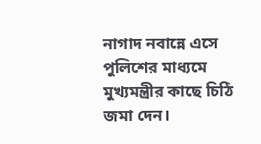নাগাদ নবান্নে এসে পুলিশের মাধ্যমে মুখ্যমন্ত্রীর কাছে চিঠি জমা দেন।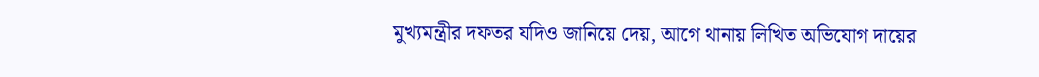মুখ্যমন্ত্রীর দফতর যদিও জানিয়ে দেয়, আগে থানায় লিখিত অভিযোগ দায়ের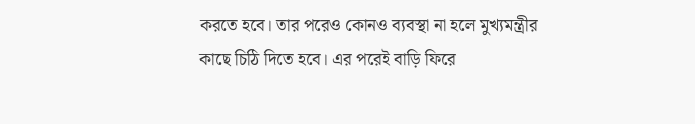করতে হবে। তার পরেও কোনও ব্যবস্থা না হলে মুখ্যমন্ত্রীর কাছে চিঠি দিতে হবে। এর পরেই বাড়ি ফিরে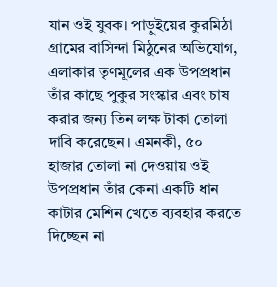যান ওই যুবক। পাড়ুইয়ের কুরমিঠা গ্রামের বাসিন্দা মিঠুনের অভিযোগ, এলাকার তৃণমূলের এক উপপ্রধান তাঁর কাছে পুকুর সংস্কার এবং চাষ করার জন্য তিন লক্ষ টাকা তোলা দাবি করেছেন। এমনকী, ৫০
হাজার তোলা না দেওয়ায় ওই উপপ্রধান তাঁর কেনা একটি ধান কাটার মেশিন খেতে ব্যবহার করতে দিচ্ছেন না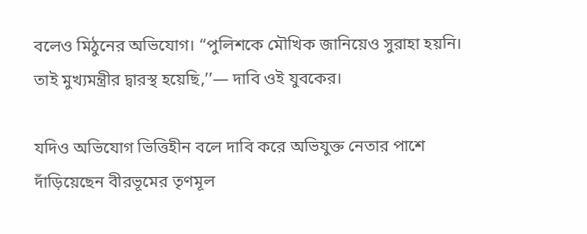বলেও মিঠুনের অভিযোগ। ‘‘পুলিশকে মৌখিক জানিয়েও সুরাহা হয়নি।
তাই মুখ্যমন্ত্রীর দ্বারস্থ হয়েছি,’’— দাবি ওই যুবকের।

যদিও অভিযোগ ভিত্তিহীন বলে দাবি করে অভিযুক্ত নেতার পাশে দাঁড়িয়েছেন বীরভূমের তৃণমূল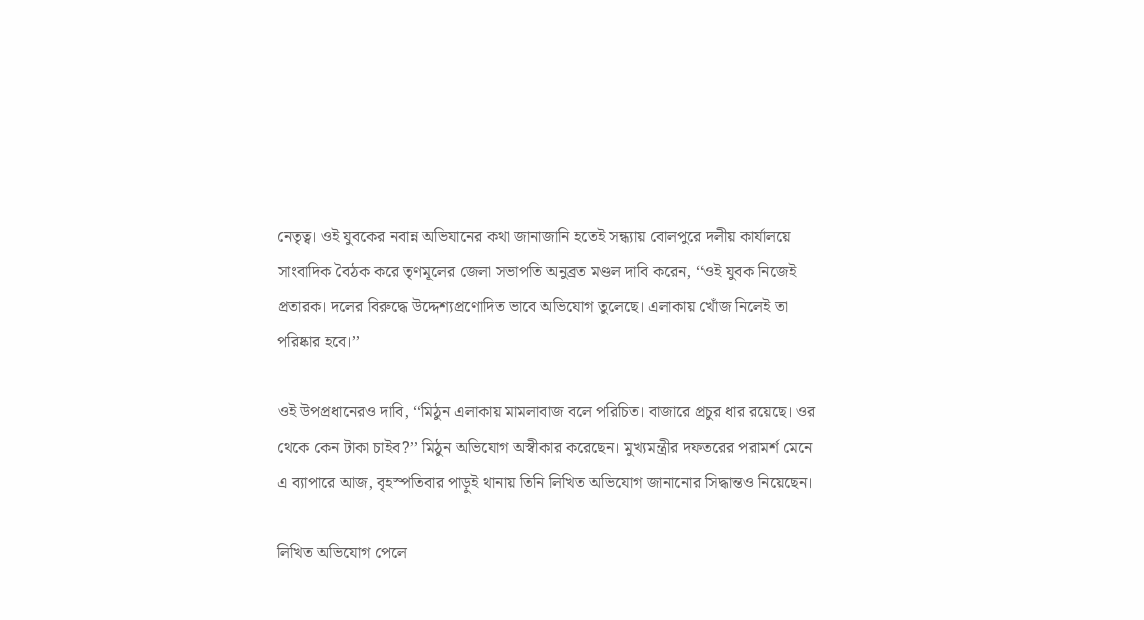নেতৃত্ব। ওই যুবকের নবান্ন অভিযানের কথা জানাজানি হতেই সন্ধ্যায় বোলপুরে দলীয় কার্যালয়ে সাংবাদিক বৈঠক করে তৃণমূলের জেলা সভাপতি অনুব্রত মণ্ডল দাবি করেন, ‘‘ওই যুবক নিজেই প্রতারক। দলের বিরুদ্ধে উদ্দেশ্যপ্রণোদিত ভাবে অভিযোগ তুলেছে। এলাকায় খোঁজ নিলেই তা পরিষ্কার হবে।’’

ওই উপপ্রধানেরও দাবি, ‘‘মিঠুন এলাকায় মামলাবাজ বলে পরিচিত। বাজারে প্রচুর ধার রয়েছে। ওর থেকে কেন টাকা চাইব?’’ মিঠুন অভিযোগ অস্বীকার করেছেন। মুখ্যমন্ত্রীর দফতরের পরামর্শ মেনে এ ব্যাপারে আজ, বৃহস্পতিবার পাড়ুই থানায় তিনি লিখিত অভিযোগ জানানোর সিদ্ধান্তও নিয়েছেন।

লিখিত অভিযোগ পেলে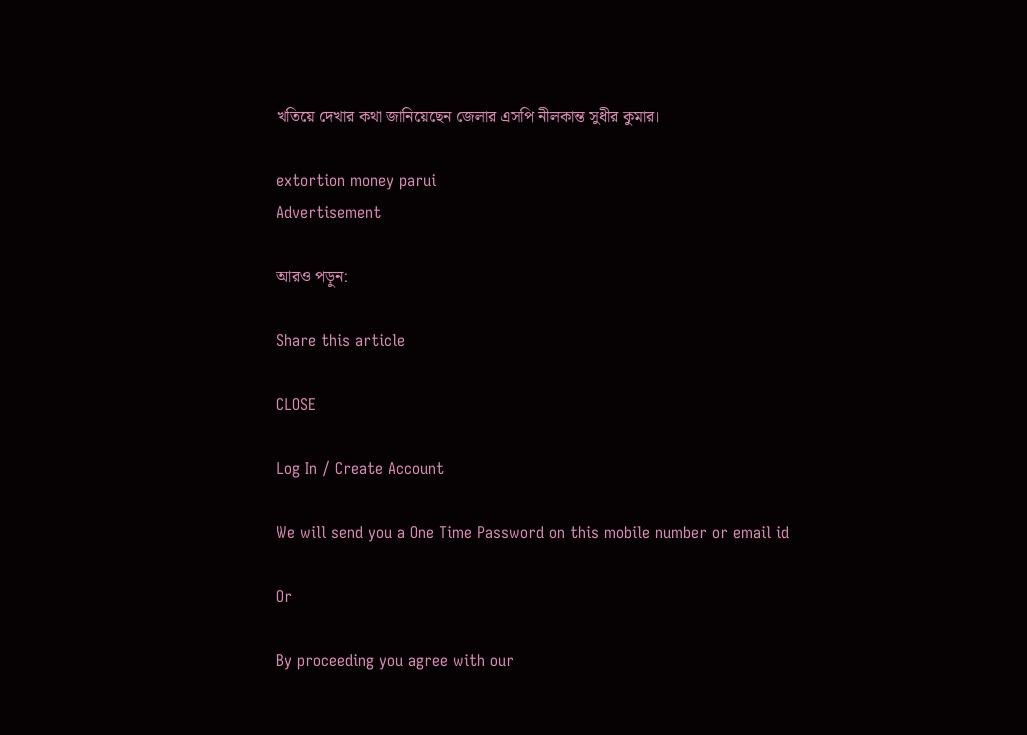খতিয়ে দেখার কথা জানিয়েছেন জেলার এসপি নীলকান্ত সুধীর কুমার।

extortion money parui
Advertisement

আরও পড়ুন:

Share this article

CLOSE

Log In / Create Account

We will send you a One Time Password on this mobile number or email id

Or

By proceeding you agree with our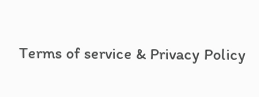Terms of service & Privacy Policy